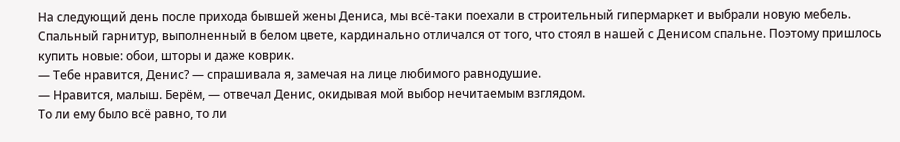На следующий день после прихода бывшей жены Дениса, мы всё-таки поехали в строительный гипермаркет и выбрали новую мебель. Спальный гарнитур, выполненный в белом цвете, кардинально отличался от того, что стоял в нашей с Денисом спальне. Поэтому пришлось купить новые: обои, шторы и даже коврик.
— Тебе нравится, Денис? — спрашивала я, замечая на лице любимого равнодушие.
— Нравится, малыш. Берём, — отвечал Денис, окидывая мой выбор нечитаемым взглядом.
То ли ему было всё равно, то ли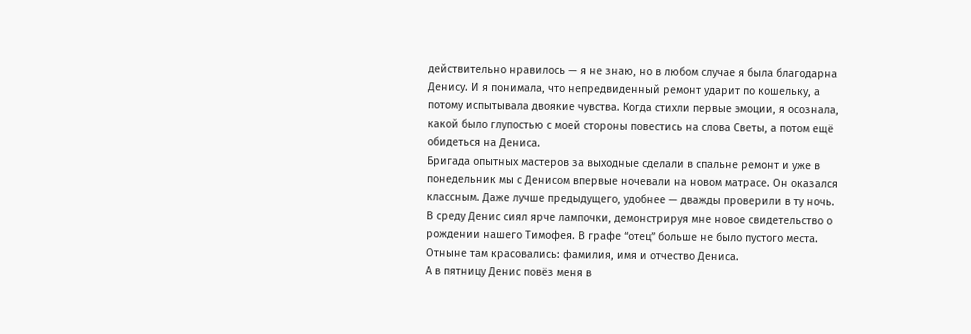действительно нравилось — я не знаю, но в любом случае я была благодарна Денису. И я понимала, что непредвиденный ремонт ударит по кошельку, а потому испытывала двоякие чувства. Когда стихли первые эмоции, я осознала, какой было глупостью с моей стороны повестись на слова Светы, а потом ещё обидеться на Дениса.
Бригада опытных мастеров за выходные сделали в спальне ремонт и уже в понедельник мы с Денисом впервые ночевали на новом матрасе. Он оказался классным. Даже лучше предыдущего, удобнее — дважды проверили в ту ночь.
В среду Денис сиял ярче лампочки, демонстрируя мне новое свидетельство о рождении нашего Тимофея. В графе “отец” больше не было пустого места. Отныне там красовались: фамилия, имя и отчество Дениса.
А в пятницу Денис повёз меня в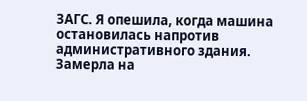ЗАГС. Я опешила, когда машина остановилась напротив административного здания. Замерла на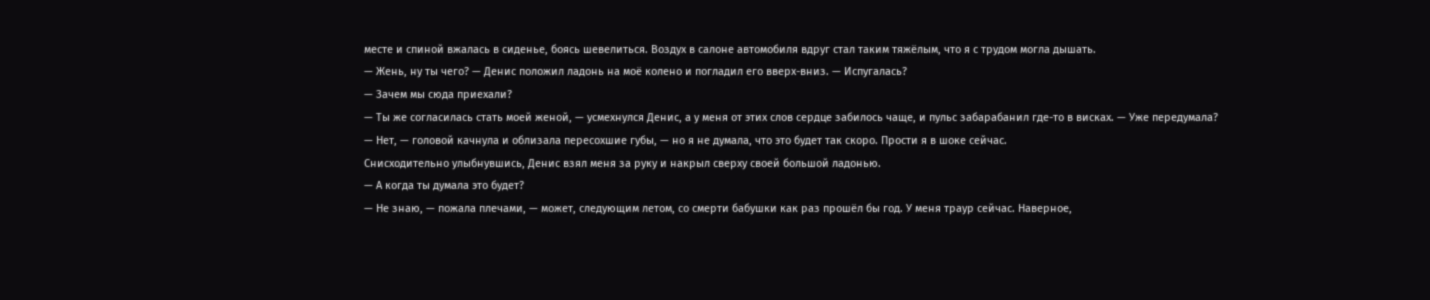месте и спиной вжалась в сиденье, боясь шевелиться. Воздух в салоне автомобиля вдруг стал таким тяжёлым, что я с трудом могла дышать.
— Жень, ну ты чего? — Денис положил ладонь на моё колено и погладил его вверх-вниз. — Испугалась?
— Зачем мы сюда приехали?
— Ты же согласилась стать моей женой, — усмехнулся Денис, а у меня от этих слов сердце забилось чаще, и пульс забарабанил где-то в висках. — Уже передумала?
— Нет, — головой качнула и облизала пересохшие губы, — но я не думала, что это будет так скоро. Прости я в шоке сейчас.
Снисходительно улыбнувшись, Денис взял меня за руку и накрыл сверху своей большой ладонью.
— А когда ты думала это будет?
— Не знаю, — пожала плечами, — может, следующим летом, со смерти бабушки как раз прошёл бы год. У меня траур сейчас. Наверное,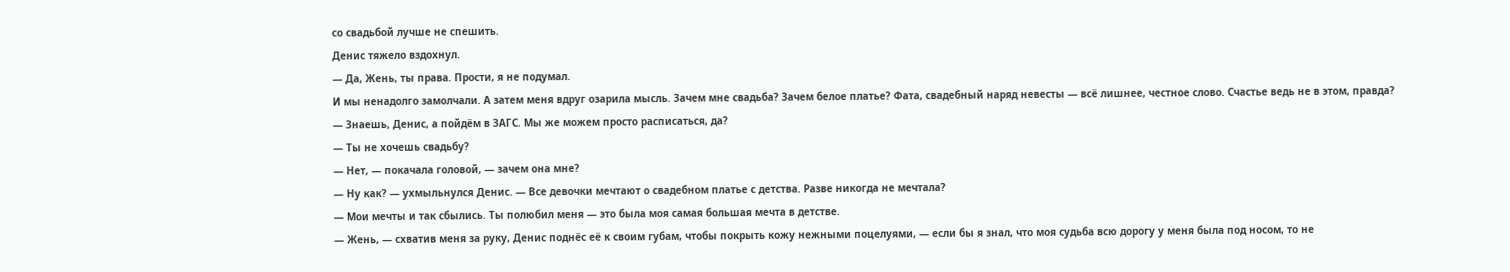со свадьбой лучше не спешить.
Денис тяжело вздохнул.
— Да, Жень, ты права. Прости, я не подумал.
И мы ненадолго замолчали. А затем меня вдруг озарила мысль. Зачем мне свадьба? Зачем белое платье? Фата, свадебный наряд невесты — всё лишнее, честное слово. Счастье ведь не в этом, правда?
— Знаешь, Денис, а пойдём в ЗАГС. Мы же можем просто расписаться, да?
— Ты не хочешь свадьбу?
— Нет, — покачала головой, — зачем она мне?
— Ну как? — ухмыльнулся Денис. — Все девочки мечтают о свадебном платье с детства. Разве никогда не мечтала?
— Мои мечты и так сбылись. Ты полюбил меня — это была моя самая большая мечта в детстве.
— Жень, — схватив меня за руку, Денис поднёс её к своим губам, чтобы покрыть кожу нежными поцелуями, — если бы я знал, что моя судьба всю дорогу у меня была под носом, то не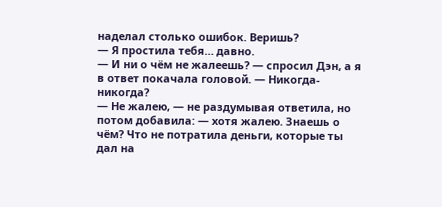наделал столько ошибок. Веришь?
— Я простила тебя… давно.
— И ни о чём не жалеешь? — спросил Дэн, а я в ответ покачала головой. — Никогда-никогда?
— Не жалею, — не раздумывая ответила, но потом добавила: — хотя жалею. Знаешь о чём? Что не потратила деньги, которые ты дал на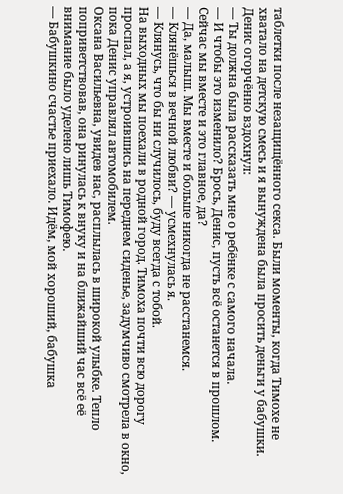таблетки после незащищённого секса. Были моменты, когда Тимохе не хватало на детскую смесь и я вынуждена была просить деньги у бабушки.
Денис огорчённо вздохнул:
— Ты должна была рассказать мне о ребёнке с самого начала.
— И чтобы это изменило? Брось, Денис, пусть всё останется в прошлом. Сейчас мы вместе и это главное, да?
— Да, малыш. Мы вместе и больше никогда не расстанемся.
— Клянёшься в вечной любви? — усмехнулась я.
— Клянусь, что бы ни случилось, буду всегда с тобой.
На выходных мы поехали в родной город. Тимоха почти всю дорогу проспал, а я, устроившись на переднем сиденье, задумчиво смотрела в окно, пока Денис управлял автомобилем.
Оксана Васильевна, увидев нас, расплылась в широкой улыбке. Тепло поприветствовав, она ринулась к внуку и на ближайший час всё её внимание было уделено лишь Тимофею.
— Бабушкино счастье приехало. Идём, мой хороший, бабушка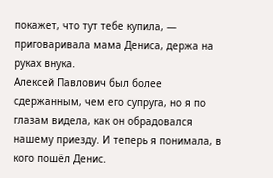покажет, что тут тебе купила, — приговаривала мама Дениса, держа на руках внука.
Алексей Павлович был более сдержанным, чем его супруга, но я по глазам видела, как он обрадовался нашему приезду. И теперь я понимала, в кого пошёл Денис.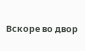Вскоре во двор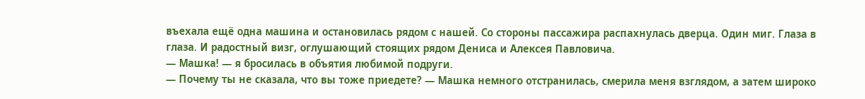въехала ещё одна машина и остановилась рядом с нашей. Со стороны пассажира распахнулась дверца. Один миг. Глаза в глаза. И радостный визг, оглушающий стоящих рядом Дениса и Алексея Павловича.
— Машка! — я бросилась в объятия любимой подруги.
— Почему ты не сказала, что вы тоже приедете? — Машка немного отстранилась, смерила меня взглядом, а затем широко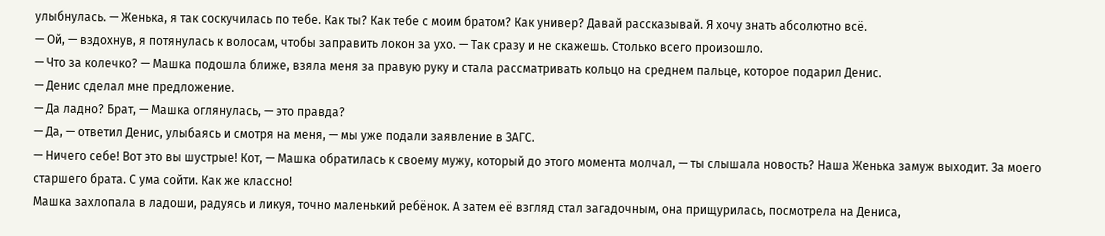улыбнулась. — Женька, я так соскучилась по тебе. Как ты? Как тебе с моим братом? Как универ? Давай рассказывай. Я хочу знать абсолютно всё.
— Ой, — вздохнув, я потянулась к волосам, чтобы заправить локон за ухо. — Так сразу и не скажешь. Столько всего произошло.
— Что за колечко? — Машка подошла ближе, взяла меня за правую руку и стала рассматривать кольцо на среднем пальце, которое подарил Денис.
— Денис сделал мне предложение.
— Да ладно? Брат, — Машка оглянулась, — это правда?
— Да, — ответил Денис, улыбаясь и смотря на меня, — мы уже подали заявление в ЗАГС.
— Ничего себе! Вот это вы шустрые! Кот, — Машка обратилась к своему мужу, который до этого момента молчал, — ты слышала новость? Наша Женька замуж выходит. За моего старшего брата. С ума сойти. Как же классно!
Машка захлопала в ладоши, радуясь и ликуя, точно маленький ребёнок. А затем её взгляд стал загадочным, она прищурилась, посмотрела на Дениса,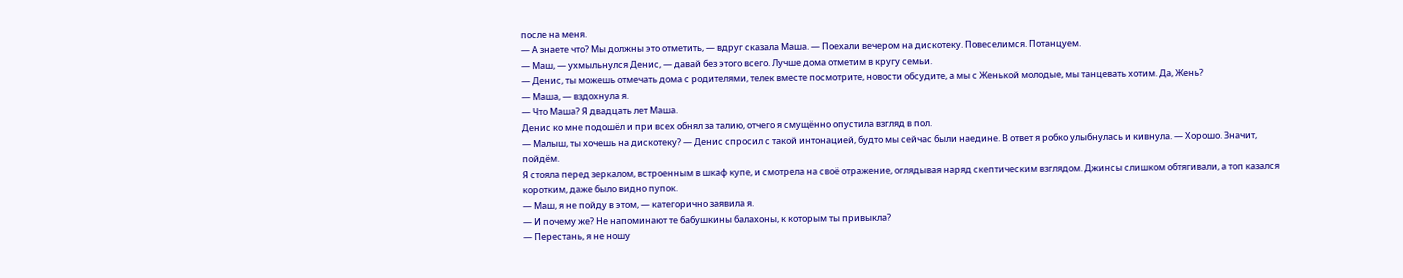после на меня.
— А знаете что? Мы должны это отметить, — вдруг сказала Маша. — Поехали вечером на дискотеку. Повеселимся. Потанцуем.
— Маш, — ухмыльнулся Денис, — давай без этого всего. Лучше дома отметим в кругу семьи.
— Денис, ты можешь отмечать дома с родителями, телек вместе посмотрите, новости обсудите, а мы с Женькой молодые, мы танцевать хотим. Да, Жень?
— Маша, — вздохнула я.
— Что Маша? Я двадцать лет Маша.
Денис ко мне подошёл и при всех обнял за талию, отчего я смущённо опустила взгляд в пол.
— Малыш, ты хочешь на дискотеку? — Денис спросил с такой интонацией, будто мы сейчас были наедине. В ответ я робко улыбнулась и кивнула. — Хорошо. Значит, пойдём.
Я стояла перед зеркалом, встроенным в шкаф купе, и смотрела на своё отражение, оглядывая наряд скептическим взглядом. Джинсы слишком обтягивали, а топ казался коротким, даже было видно пупок.
— Маш, я не пойду в этом, — категорично заявила я.
— И почему же? Не напоминают те бабушкины балахоны, к которым ты привыкла?
— Перестань, я не ношу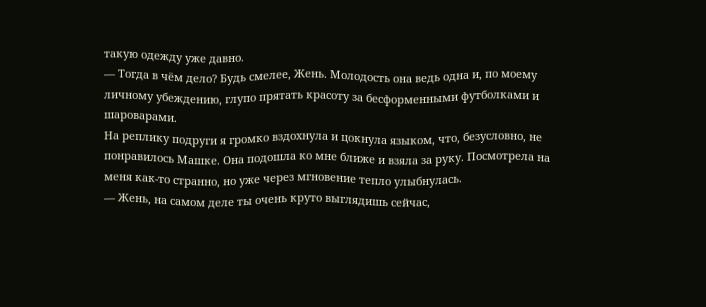такую одежду уже давно.
— Тогда в чём дело? Будь смелее, Жень. Молодость она ведь одна и, по моему личному убеждению, глупо прятать красоту за бесформенными футболками и шароварами.
На реплику подруги я громко вздохнула и цокнула языком, что, безусловно, не понравилось Машке. Она подошла ко мне ближе и взяла за руку. Посмотрела на меня как-то странно, но уже через мгновение тепло улыбнулась.
— Жень, на самом деле ты очень круто выглядишь сейчас,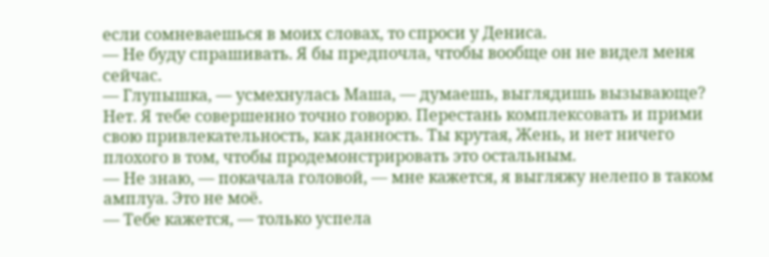если сомневаешься в моих словах, то спроси у Дениса.
— Не буду спрашивать. Я бы предпочла, чтобы вообще он не видел меня сейчас.
— Глупышка, — усмехнулась Маша, — думаешь, выглядишь вызывающе? Нет. Я тебе совершенно точно говорю. Перестань комплексовать и прими свою привлекательность, как данность. Ты крутая, Жень, и нет ничего плохого в том, чтобы продемонстрировать это остальным.
— Не знаю, — покачала головой, — мне кажется, я выгляжу нелепо в таком амплуа. Это не моё.
— Тебе кажется, — только успела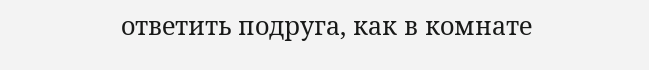ответить подруга, как в комнате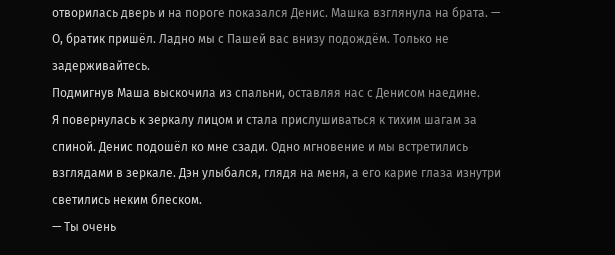отворилась дверь и на пороге показался Денис. Машка взглянула на брата. — О, братик пришёл. Ладно мы с Пашей вас внизу подождём. Только не задерживайтесь.
Подмигнув Маша выскочила из спальни, оставляя нас с Денисом наедине.
Я повернулась к зеркалу лицом и стала прислушиваться к тихим шагам за спиной. Денис подошёл ко мне сзади. Одно мгновение и мы встретились взглядами в зеркале. Дэн улыбался, глядя на меня, а его карие глаза изнутри светились неким блеском.
— Ты очень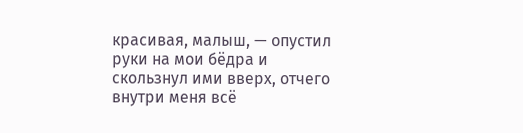красивая, малыш, — опустил руки на мои бёдра и скользнул ими вверх, отчего внутри меня всё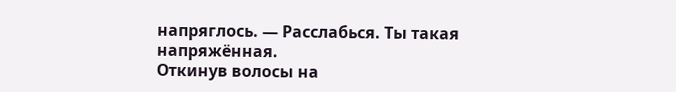напряглось. — Расслабься. Ты такая напряжённая.
Откинув волосы на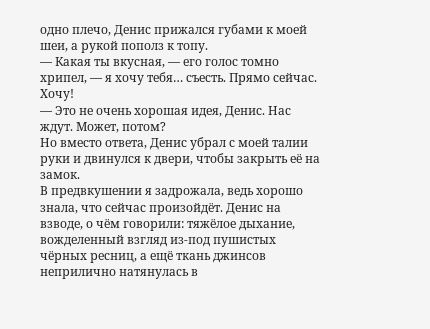одно плечо, Денис прижался губами к моей шеи, а рукой пополз к топу.
— Какая ты вкусная, — его голос томно хрипел, — я хочу тебя… съесть. Прямо сейчас. Хочу!
— Это не очень хорошая идея, Денис. Нас ждут. Может, потом?
Но вместо ответа, Денис убрал с моей талии руки и двинулся к двери, чтобы закрыть её на замок.
В предвкушении я задрожала, ведь хорошо знала, что сейчас произойдёт. Денис на взводе, о чём говорили: тяжёлое дыхание, вожделенный взгляд из-под пушистых чёрных ресниц, а ещё ткань джинсов неприлично натянулась в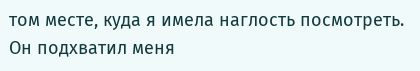том месте, куда я имела наглость посмотреть. Он подхватил меня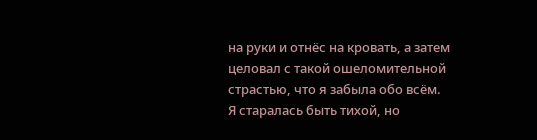на руки и отнёс на кровать, а затем целовал с такой ошеломительной страстью, что я забыла обо всём.
Я старалась быть тихой, но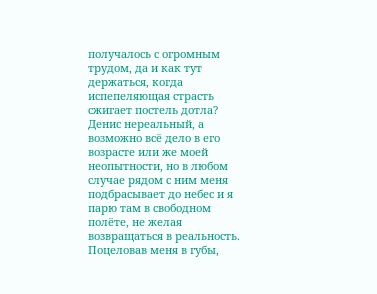получалось с огромным трудом, да и как тут держаться, когда испепеляющая страсть сжигает постель дотла? Денис нереальный, а возможно всё дело в его возрасте или же моей неопытности, но в любом случае рядом с ним меня подбрасывает до небес и я парю там в свободном полёте, не желая возвращаться в реальность.
Поцеловав меня в губы,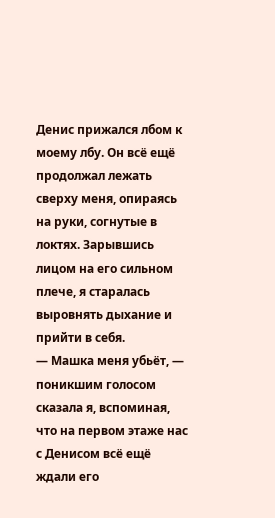Денис прижался лбом к моему лбу. Он всё ещё продолжал лежать сверху меня, опираясь на руки, согнутые в локтях. Зарывшись лицом на его сильном плече, я старалась выровнять дыхание и прийти в себя.
— Машка меня убьёт, — поникшим голосом сказала я, вспоминая, что на первом этаже нас с Денисом всё ещё ждали его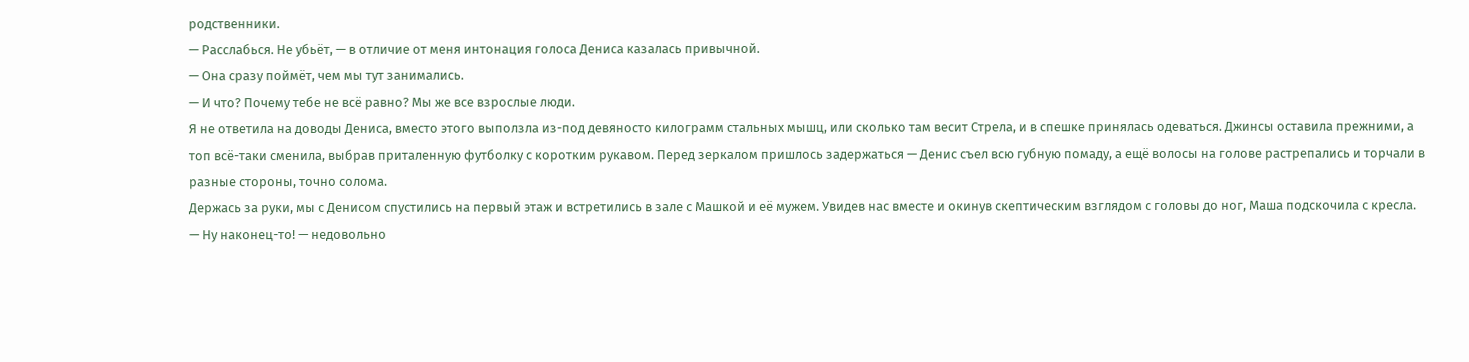родственники.
— Расслабься. Не убьёт, — в отличие от меня интонация голоса Дениса казалась привычной.
— Она сразу поймёт, чем мы тут занимались.
— И что? Почему тебе не всё равно? Мы же все взрослые люди.
Я не ответила на доводы Дениса, вместо этого выползла из-под девяносто килограмм стальных мышц, или сколько там весит Стрела, и в спешке принялась одеваться. Джинсы оставила прежними, а топ всё-таки сменила, выбрав приталенную футболку с коротким рукавом. Перед зеркалом пришлось задержаться — Денис съел всю губную помаду, а ещё волосы на голове растрепались и торчали в разные стороны, точно солома.
Держась за руки, мы с Денисом спустились на первый этаж и встретились в зале с Машкой и её мужем. Увидев нас вместе и окинув скептическим взглядом с головы до ног, Маша подскочила с кресла.
— Ну наконец-то! — недовольно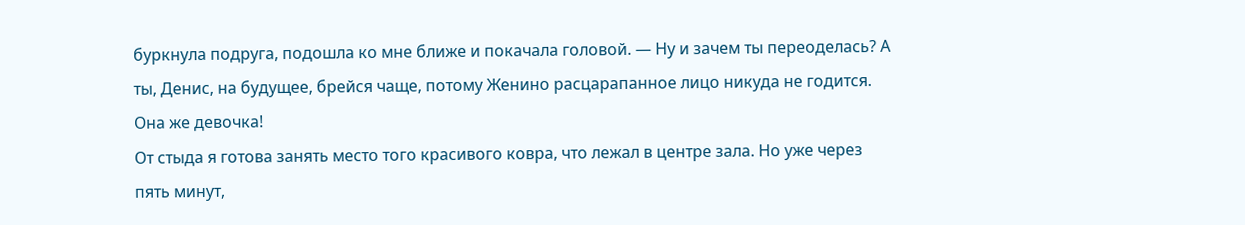буркнула подруга, подошла ко мне ближе и покачала головой. — Ну и зачем ты переоделась? А ты, Денис, на будущее, брейся чаще, потому Женино расцарапанное лицо никуда не годится. Она же девочка!
От стыда я готова занять место того красивого ковра, что лежал в центре зала. Но уже через пять минут,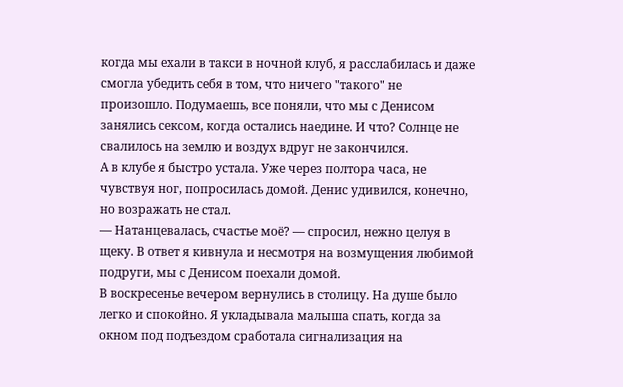когда мы ехали в такси в ночной клуб, я расслабилась и даже смогла убедить себя в том, что ничего "такого" не произошло. Подумаешь, все поняли, что мы с Денисом занялись сексом, когда остались наедине. И что? Солнце не свалилось на землю и воздух вдруг не закончился.
А в клубе я быстро устала. Уже через полтора часа, не чувствуя ног, попросилась домой. Денис удивился, конечно, но возражать не стал.
— Натанцевалась, счастье моё? — спросил, нежно целуя в щеку. В ответ я кивнула и несмотря на возмущения любимой подруги, мы с Денисом поехали домой.
В воскресенье вечером вернулись в столицу. На душе было легко и спокойно. Я укладывала малыша спать, когда за окном под подъездом сработала сигнализация на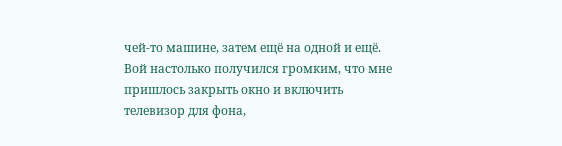чей-то машине, затем ещё на одной и ещё. Вой настолько получился громким, что мне пришлось закрыть окно и включить телевизор для фона,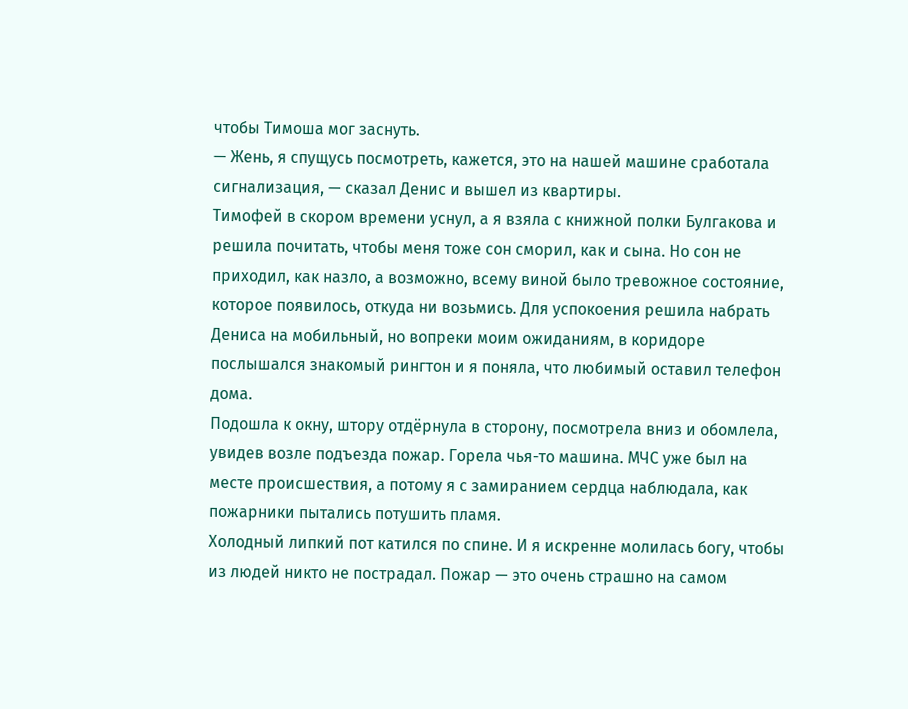чтобы Тимоша мог заснуть.
— Жень, я спущусь посмотреть, кажется, это на нашей машине сработала сигнализация, — сказал Денис и вышел из квартиры.
Тимофей в скором времени уснул, а я взяла с книжной полки Булгакова и решила почитать, чтобы меня тоже сон сморил, как и сына. Но сон не приходил, как назло, а возможно, всему виной было тревожное состояние, которое появилось, откуда ни возьмись. Для успокоения решила набрать Дениса на мобильный, но вопреки моим ожиданиям, в коридоре послышался знакомый рингтон и я поняла, что любимый оставил телефон дома.
Подошла к окну, штору отдёрнула в сторону, посмотрела вниз и обомлела, увидев возле подъезда пожар. Горела чья-то машина. МЧС уже был на месте происшествия, а потому я с замиранием сердца наблюдала, как пожарники пытались потушить пламя.
Холодный липкий пот катился по спине. И я искренне молилась богу, чтобы из людей никто не пострадал. Пожар — это очень страшно на самом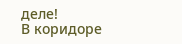деле!
В коридоре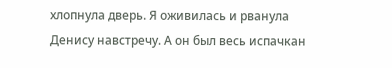хлопнула дверь. Я оживилась и рванула Денису навстречу. А он был весь испачкан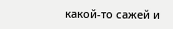какой-то сажей и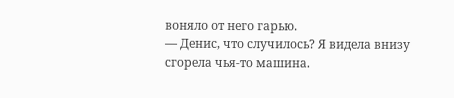воняло от него гарью.
— Денис, что случилось? Я видела внизу сгорела чья-то машина.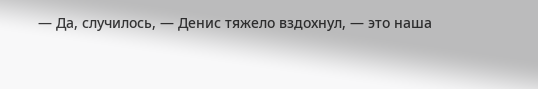— Да, случилось, — Денис тяжело вздохнул, — это наша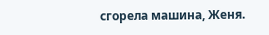сгорела машина, Женя.